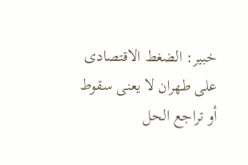خبير: الضغط الاقتصادى على طهران لا يعنى سقوط أو تراجع الحل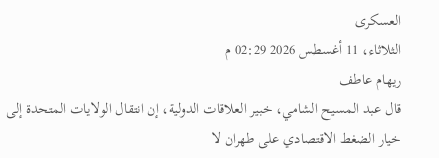العسكرى
الثلاثاء، 11 أغسطس 2026 02:29 م
ريهام عاطف
قال عبد المسيح الشامي، خبير العلاقات الدولية، إن انتقال الولايات المتحدة إلى خيار الضغط الاقتصادي على طهران لا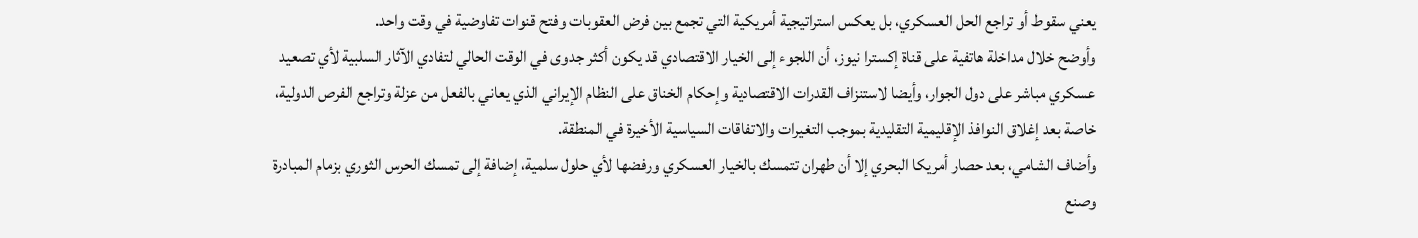يعني سقوط أو تراجع الحل العسكري، بل يعكس استراتيجية أمريكية التي تجمع بين فرض العقوبات وفتح قنوات تفاوضية في وقت واحد.
وأوضح خلال مداخلة هاتفية على قناة إكسترا نيوز، أن اللجوء إلى الخيار الاقتصادي قد يكون أكثر جدوى في الوقت الحالي لتفادي الآثار السلبية لأي تصعيد عسكري مباشر على دول الجوار، وأيضا لاستنزاف القدرات الاقتصادية وإحكام الخناق على النظام الإيراني الذي يعاني بالفعل من عزلة وتراجع الفرص الدولية، خاصة بعد إغلاق النوافذ الإقليمية التقليدية بموجب التغيرات والاتفاقات السياسية الأخيرة في المنطقة.
وأضاف الشامي، بعد حصار أمريكا البحري إلا أن طهران تتمسك بالخيار العسكري ورفضها لأي حلول سلمية، إضافة إلى تمسك الحرس الثوري بزمام المبادرة وصنع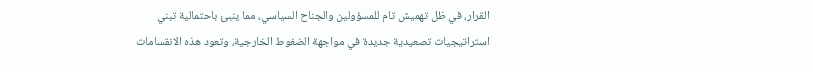القرار، في ظل تهميش تام للمسؤولين والجناح السياسي، مما ينبئ باحتمالية تبني استراتيجيات تصعيدية جديدة في مواجهة الضغوط الخارجية، وتعود هذه الانقسامات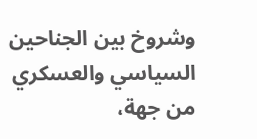وشروخ بين الجناحين السياسي والعسكري من جهة،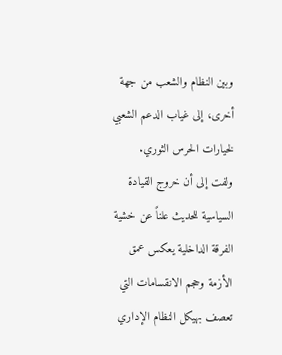وبين النظام والشعب من جهة أخرى، إلى غياب الدعم الشعبي لخيارات الحرس الثوري.
ولفت إلى أن خروج القيادة السياسية للحديث علناً عن خشية الفرقة الداخلية يعكس عمق الأزمة وحجم الانقسامات التي تعصف بهيكل النظام الإداري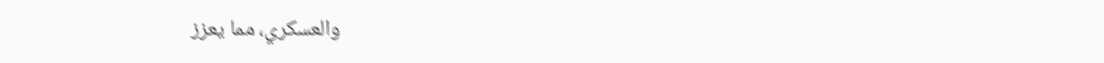والعسكري، مما يعزز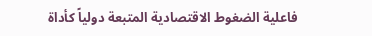فاعلية الضغوط الاقتصادية المتبعة دولياً كأداة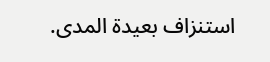استنزاف بعيدة المدى.